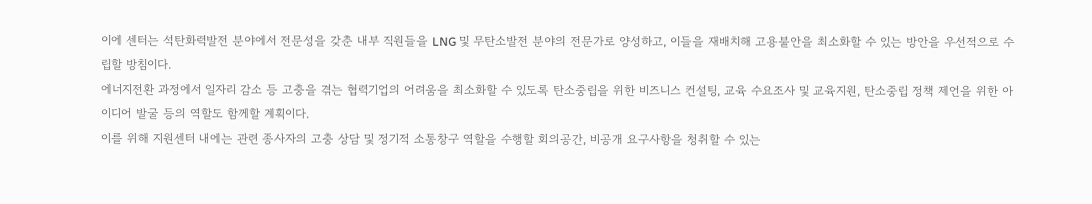이에 센터는 석탄화력발전 분야에서 전문성을 갖춘 내부 직원들을 LNG 및 무탄소발전 분야의 전문가로 양성하고, 이들을 재배치해 고용불안을 최소화할 수 있는 방안을 우선적으로 수립할 방침이다.
에너지전환 과정에서 일자리 감소 등 고충을 겪는 협력기업의 어려움을 최소화할 수 있도록 탄소중립을 위한 비즈니스 컨설팅, 교육 수요조사 및 교육지원, 탄소중립 정책 제언을 위한 아이디어 발굴 등의 역할도 함께할 계획이다.
이를 위해 지원센터 내에는 관련 종사자의 고충 상담 및 정기적 소통창구 역할을 수행할 회의공간, 비공개 요구사항을 청취할 수 있는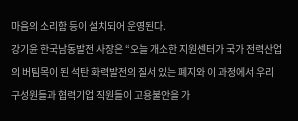마음의 소리함 등이 설치되어 운영된다.
강기윤 한국남동발전 사장은 “오늘 개소한 지원센터가 국가 전력산업의 버팀목이 된 석탄 화력발전의 질서 있는 폐지와 이 과정에서 우리 구성원들과 협력기업 직원들이 고용불안을 가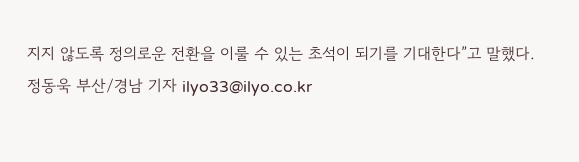지지 않도록 정의로운 전환을 이룰 수 있는 초석이 되기를 기대한다”고 말했다.
정동욱 부산/경남 기자 ilyo33@ilyo.co.kr